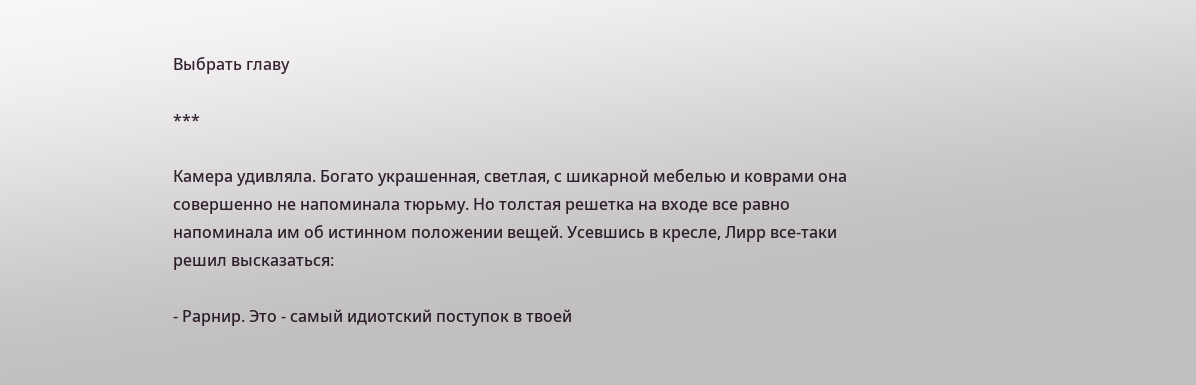Выбрать главу

***

Камера удивляла. Богато украшенная, светлая, с шикарной мебелью и коврами она совершенно не напоминала тюрьму. Но толстая решетка на входе все равно напоминала им об истинном положении вещей. Усевшись в кресле, Лирр все-таки решил высказаться:

- Рарнир. Это - самый идиотский поступок в твоей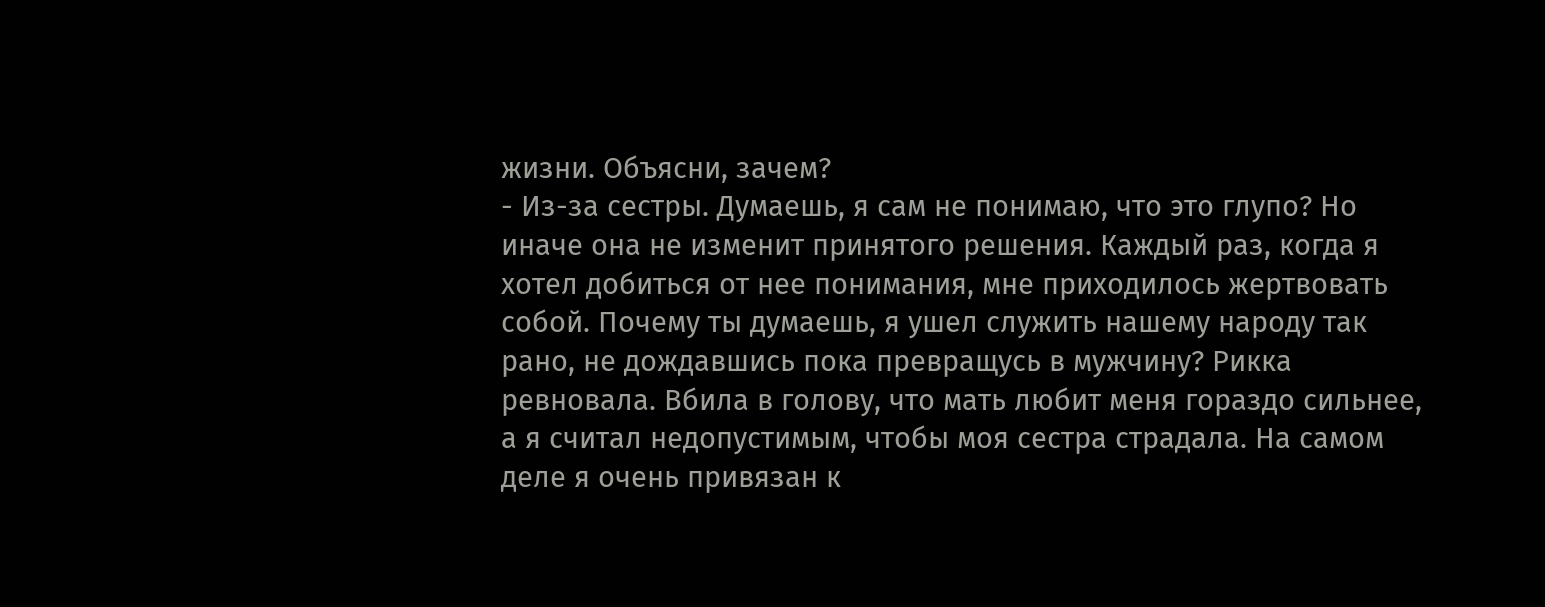жизни. Объясни, зачем?
- Из-за сестры. Думаешь, я сам не понимаю, что это глупо? Но иначе она не изменит принятого решения. Каждый раз, когда я хотел добиться от нее понимания, мне приходилось жертвовать собой. Почему ты думаешь, я ушел служить нашему народу так рано, не дождавшись пока превращусь в мужчину? Рикка ревновала. Вбила в голову, что мать любит меня гораздо сильнее, а я считал недопустимым, чтобы моя сестра страдала. На самом деле я очень привязан к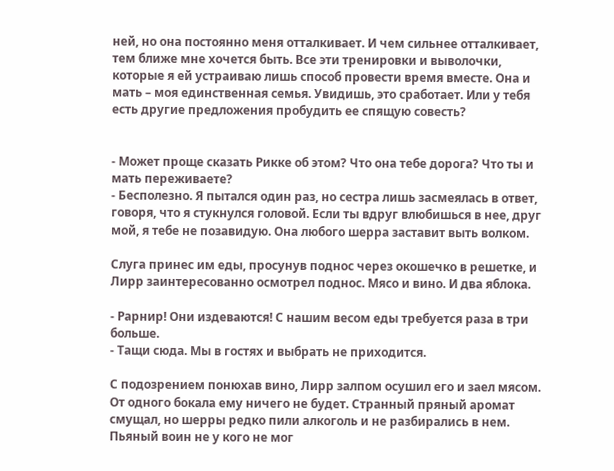ней, но она постоянно меня отталкивает. И чем сильнее отталкивает, тем ближе мне хочется быть. Все эти тренировки и выволочки, которые я ей устраиваю лишь способ провести время вместе. Она и мать – моя единственная семья. Увидишь, это сработает. Или у тебя есть другие предложения пробудить ее спящую совесть?


- Может проще сказать Рикке об этом? Что она тебе дорога? Что ты и мать переживаете?
- Бесполезно. Я пытался один раз, но сестра лишь засмеялась в ответ, говоря, что я стукнулся головой. Если ты вдруг влюбишься в нее, друг мой, я тебе не позавидую. Она любого шерра заставит выть волком.

Слуга принес им еды, просунув поднос через окошечко в решетке, и Лирр заинтересованно осмотрел поднос. Мясо и вино. И два яблока.

- Рарнир! Они издеваются! С нашим весом еды требуется раза в три больше.
- Тащи сюда. Мы в гостях и выбрать не приходится.

С подозрением понюхав вино, Лирр залпом осушил его и заел мясом. От одного бокала ему ничего не будет. Странный пряный аромат смущал, но шерры редко пили алкоголь и не разбирались в нем. Пьяный воин не у кого не мог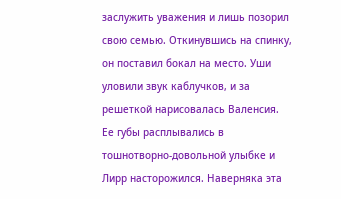заслужить уважения и лишь позорил свою семью. Откинувшись на спинку, он поставил бокал на место. Уши уловили звук каблучков, и за решеткой нарисовалась Валенсия. Ее губы расплывались в тошнотворно-довольной улыбке и Лирр насторожился. Наверняка эта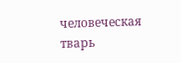человеческая тварь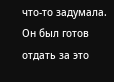что-то задумала. Он был готов отдать за это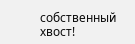собственный хвост!